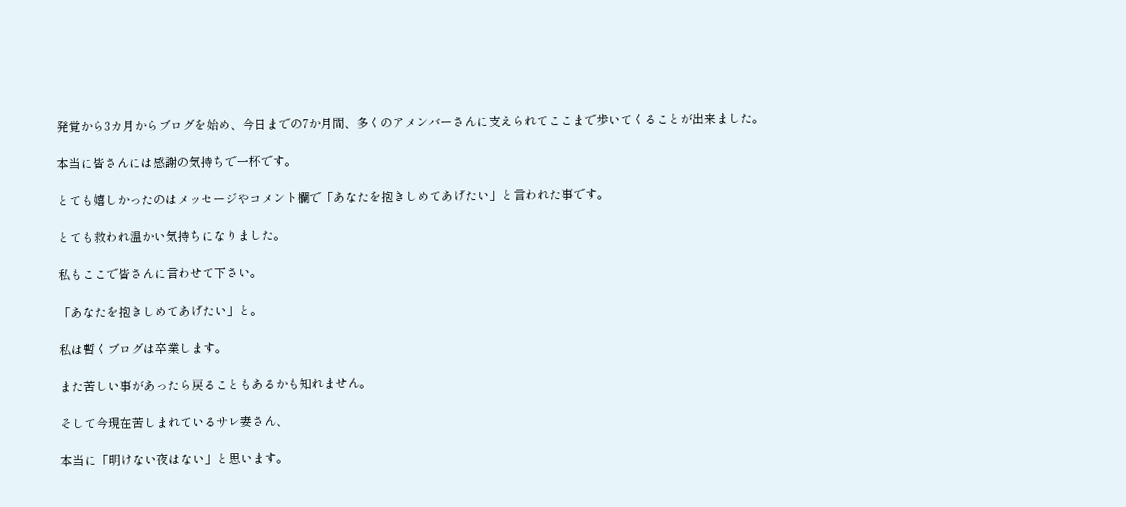発覚から3カ月からブログを始め、今日までの7か月間、多くのアメンバーさんに支えられてここまで歩いてくることが出来ました。

本当に皆さんには感謝の気持ちで一杯です。

とても嬉しかったのはメッセージやコメント欄で「あなたを抱きしめてあげたい」と言われた事です。

とても救われ温かい気持ちになりました。

私もここで皆さんに言わせて下さい。

「あなたを抱きしめてあげたい」と。

私は暫くブログは卒業します。

また苦しい事があったら戻ることもあるかも知れません。

そして今現在苦しまれているサレ妻さん、

本当に「明けない夜はない」と思います。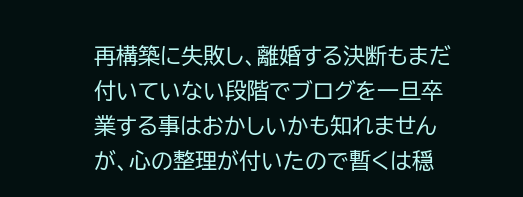再構築に失敗し、離婚する決断もまだ付いていない段階でブログを一旦卒業する事はおかしいかも知れませんが、心の整理が付いたので暫くは穏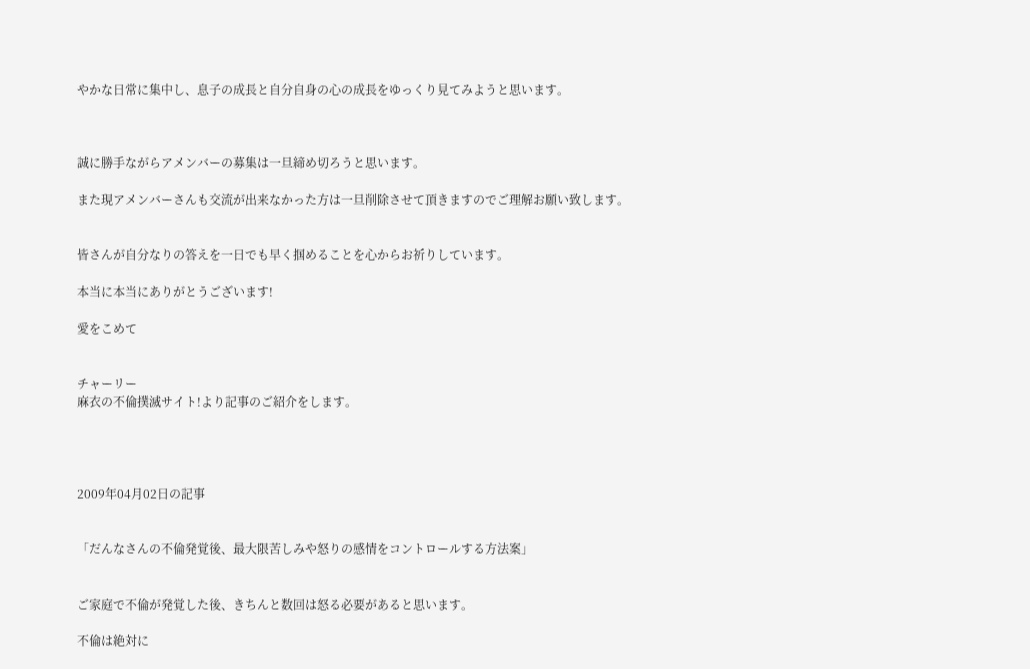やかな日常に集中し、息子の成長と自分自身の心の成長をゆっくり見てみようと思います。



誠に勝手ながらアメンバーの募集は一旦締め切ろうと思います。

また現アメンバーさんも交流が出来なかった方は一旦削除させて頂きますのでご理解お願い致します。


皆さんが自分なりの答えを一日でも早く掴めることを心からお祈りしています。

本当に本当にありがとうございます!

愛をこめて


チャーリー
麻衣の不倫撲滅サイト!より記事のご紹介をします。




2009年04月02日の記事


「だんなさんの不倫発覚後、最大限苦しみや怒りの感情をコントロールする方法案」


ご家庭で不倫が発覚した後、きちんと数回は怒る必要があると思います。

不倫は絶対に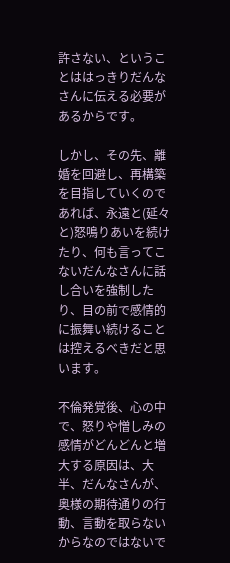許さない、ということははっきりだんなさんに伝える必要があるからです。

しかし、その先、離婚を回避し、再構築を目指していくのであれば、永遠と(延々と)怒鳴りあいを続けたり、何も言ってこないだんなさんに話し合いを強制したり、目の前で感情的に振舞い続けることは控えるべきだと思います。

不倫発覚後、心の中で、怒りや憎しみの感情がどんどんと増大する原因は、大半、だんなさんが、奥様の期待通りの行動、言動を取らないからなのではないで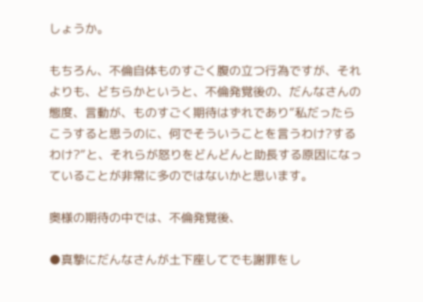しょうか。

もちろん、不倫自体ものすごく腹の立つ行為ですが、それよりも、どちらかというと、不倫発覚後の、だんなさんの態度、言動が、ものすごく期待はずれであり”私だったらこうすると思うのに、何でそういうことを言うわけ?するわけ?”と、それらが怒りをどんどんと助長する原因になっていることが非常に多のではないかと思います。

奥様の期待の中では、不倫発覚後、

●真摯にだんなさんが土下座してでも謝罪をし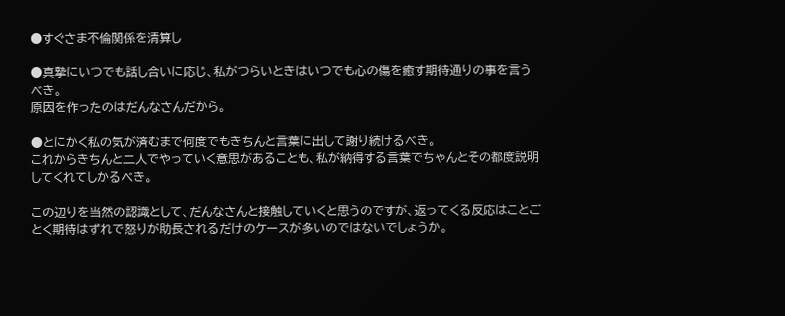●すぐさま不倫関係を清算し

●真摯にいつでも話し合いに応じ、私がつらいときはいつでも心の傷を癒す期待通りの事を言うべき。
原因を作ったのはだんなさんだから。

●とにかく私の気が済むまで何度でもきちんと言葉に出して謝り続けるべき。
これからきちんと二人でやっていく意思があることも、私が納得する言葉でちゃんとその都度説明してくれてしかるべき。

この辺りを当然の認識として、だんなさんと接触していくと思うのですが、返ってくる反応はことごとく期待はずれで怒りが助長されるだけのケースが多いのではないでしょうか。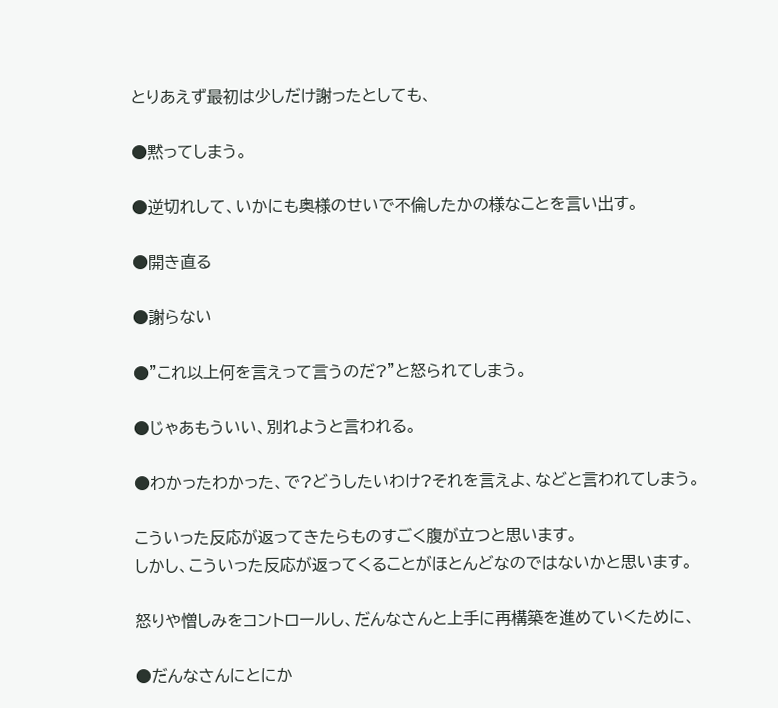とりあえず最初は少しだけ謝ったとしても、

●黙ってしまう。

●逆切れして、いかにも奥様のせいで不倫したかの様なことを言い出す。

●開き直る

●謝らない

●”これ以上何を言えって言うのだ?”と怒られてしまう。

●じゃあもういい、別れようと言われる。

●わかったわかった、で?どうしたいわけ?それを言えよ、などと言われてしまう。

こういった反応が返ってきたらものすごく腹が立つと思います。
しかし、こういった反応が返ってくることがほとんどなのではないかと思います。

怒りや憎しみをコントロールし、だんなさんと上手に再構築を進めていくために、

●だんなさんにとにか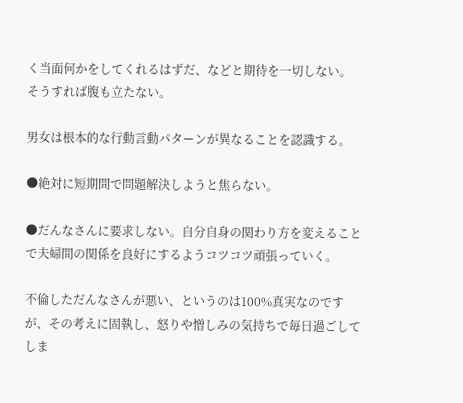く当面何かをしてくれるはずだ、などと期待を一切しない。
そうすれば腹も立たない。

男女は根本的な行動言動パターンが異なることを認識する。

●絶対に短期間で問題解決しようと焦らない。

●だんなさんに要求しない。自分自身の関わり方を変えることで夫婦間の関係を良好にするようコツコツ頑張っていく。

不倫しただんなさんが悪い、というのは100%真実なのですが、その考えに固執し、怒りや憎しみの気持ちで毎日過ごしてしま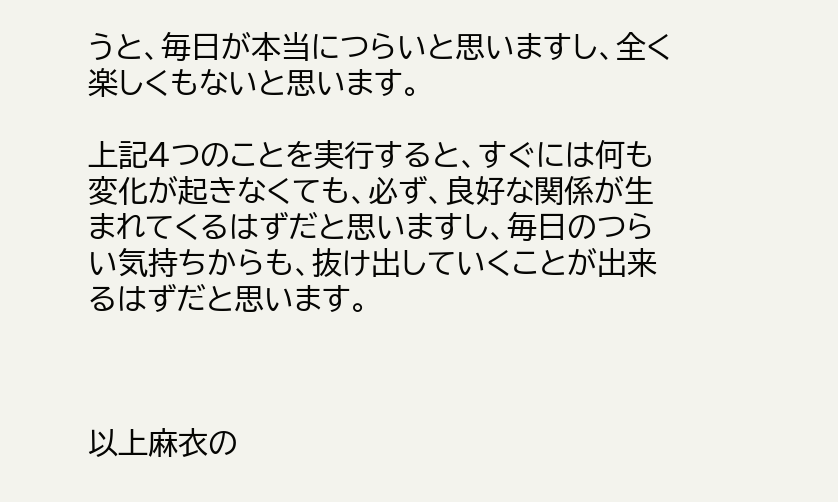うと、毎日が本当につらいと思いますし、全く楽しくもないと思います。

上記4つのことを実行すると、すぐには何も変化が起きなくても、必ず、良好な関係が生まれてくるはずだと思いますし、毎日のつらい気持ちからも、抜け出していくことが出来るはずだと思います。



以上麻衣の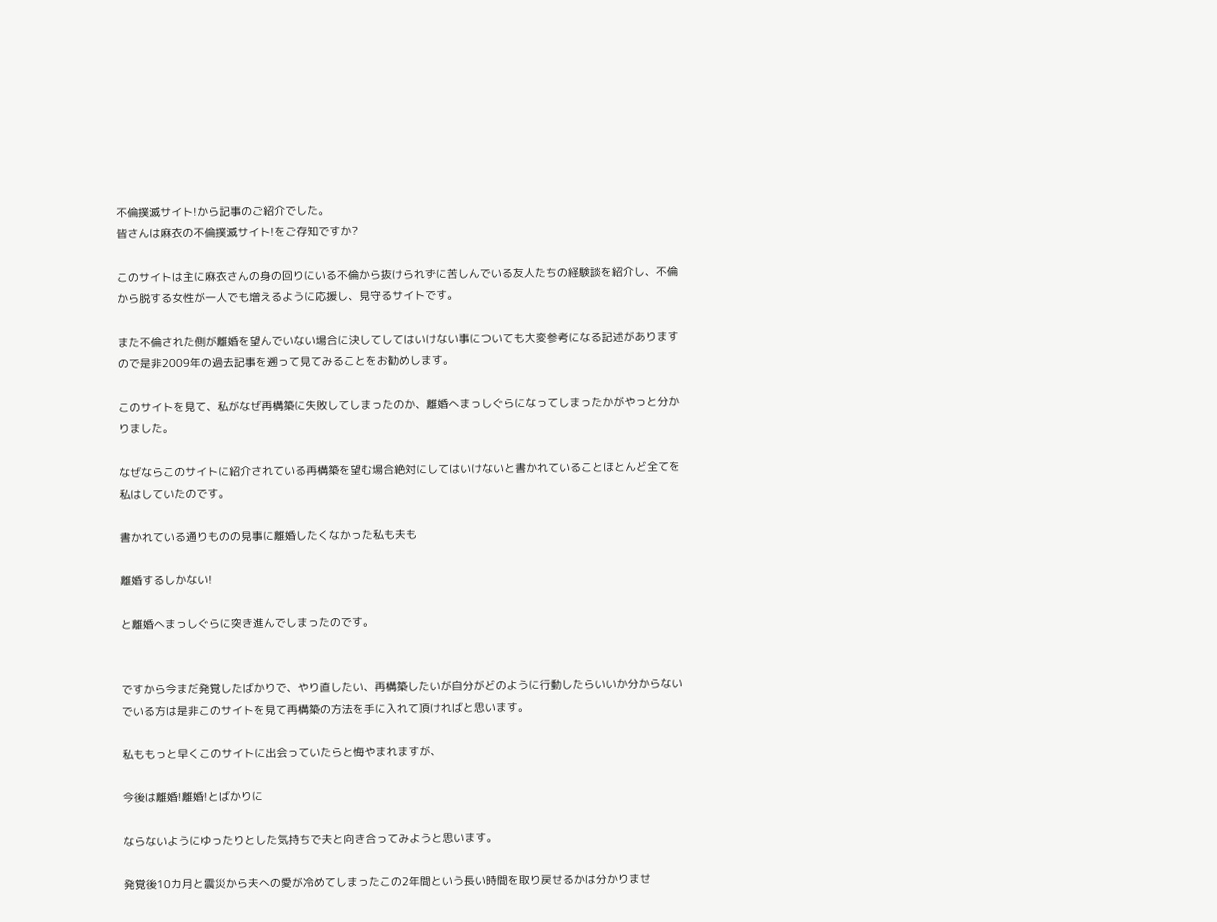不倫撲滅サイト!から記事のご紹介でした。
皆さんは麻衣の不倫撲滅サイト!をご存知ですか?

このサイトは主に麻衣さんの身の回りにいる不倫から抜けられずに苦しんでいる友人たちの経験談を紹介し、不倫から脱する女性が一人でも増えるように応援し、見守るサイトです。

また不倫された側が離婚を望んでいない場合に決してしてはいけない事についても大変参考になる記述がありますので是非2009年の過去記事を遡って見てみることをお勧めします。

このサイトを見て、私がなぜ再構築に失敗してしまったのか、離婚へまっしぐらになってしまったかがやっと分かりました。

なぜならこのサイトに紹介されている再構築を望む場合絶対にしてはいけないと書かれていることほとんど全てを私はしていたのです。

書かれている通りものの見事に離婚したくなかった私も夫も

離婚するしかない!

と離婚へまっしぐらに突き進んでしまったのです。


ですから今まだ発覚したばかりで、やり直したい、再構築したいが自分がどのように行動したらいいか分からないでいる方は是非このサイトを見て再構築の方法を手に入れて頂ければと思います。

私ももっと早くこのサイトに出会っていたらと悔やまれますが、

今後は離婚!離婚!とばかりに

ならないようにゆったりとした気持ちで夫と向き合ってみようと思います。

発覚後10カ月と震災から夫への愛が冷めてしまったこの2年間という長い時間を取り戻せるかは分かりませ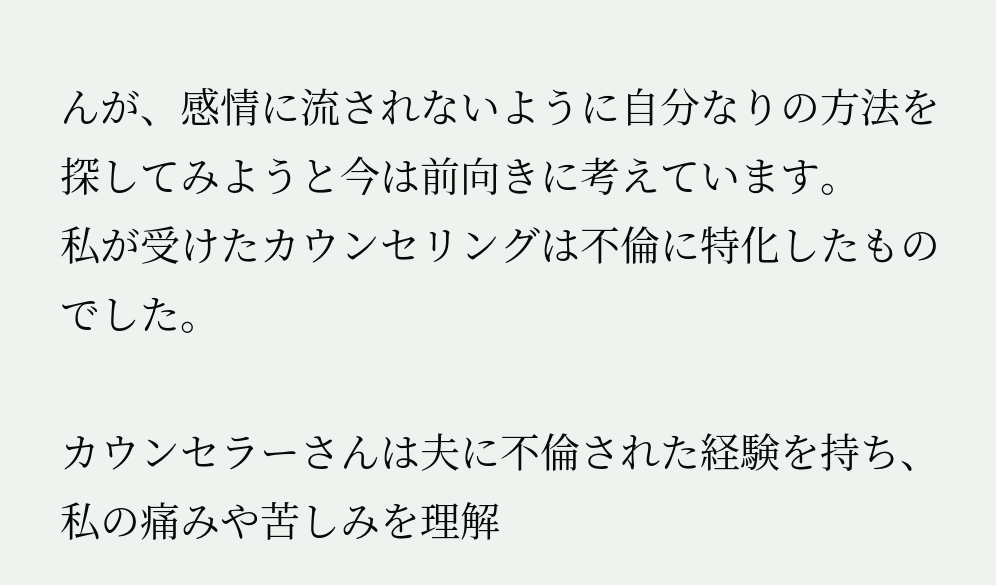んが、感情に流されないように自分なりの方法を探してみようと今は前向きに考えています。
私が受けたカウンセリングは不倫に特化したものでした。

カウンセラーさんは夫に不倫された経験を持ち、私の痛みや苦しみを理解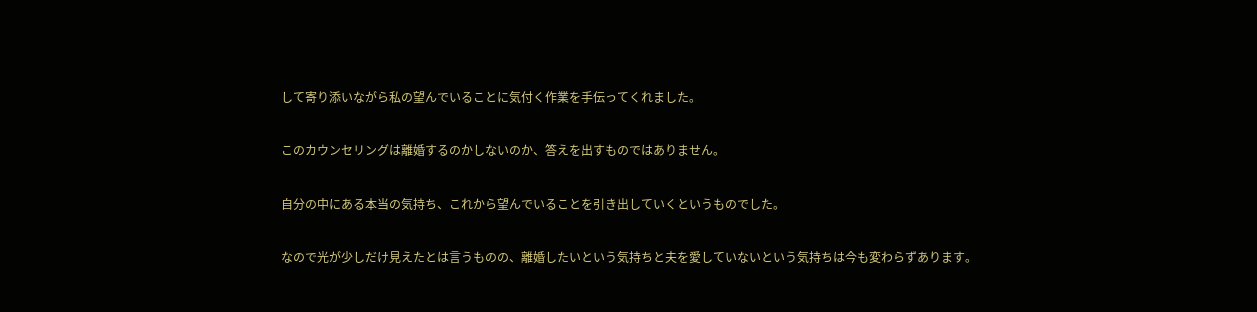して寄り添いながら私の望んでいることに気付く作業を手伝ってくれました。

このカウンセリングは離婚するのかしないのか、答えを出すものではありません。

自分の中にある本当の気持ち、これから望んでいることを引き出していくというものでした。

なので光が少しだけ見えたとは言うものの、離婚したいという気持ちと夫を愛していないという気持ちは今も変わらずあります。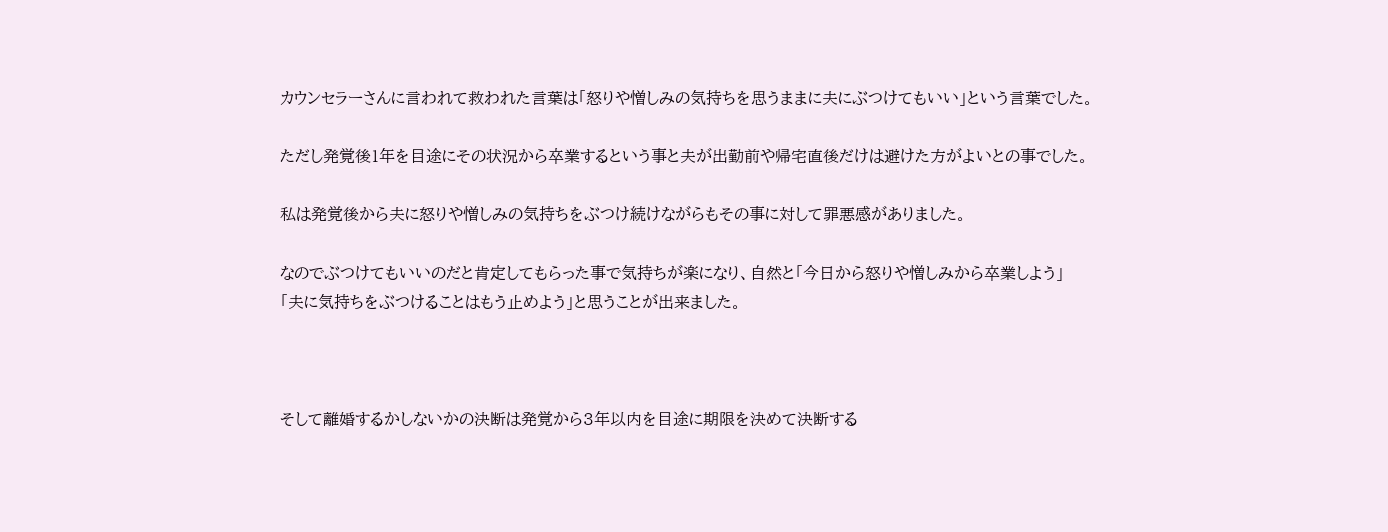カウンセラーさんに言われて救われた言葉は「怒りや憎しみの気持ちを思うままに夫にぶつけてもいい」という言葉でした。

ただし発覚後1年を目途にその状況から卒業するという事と夫が出勤前や帰宅直後だけは避けた方がよいとの事でした。

私は発覚後から夫に怒りや憎しみの気持ちをぶつけ続けながらもその事に対して罪悪感がありました。

なのでぶつけてもいいのだと肯定してもらった事で気持ちが楽になり、自然と「今日から怒りや憎しみから卒業しよう」
「夫に気持ちをぶつけることはもう止めよう」と思うことが出来ました。



そして離婚するかしないかの決断は発覚から3年以内を目途に期限を決めて決断する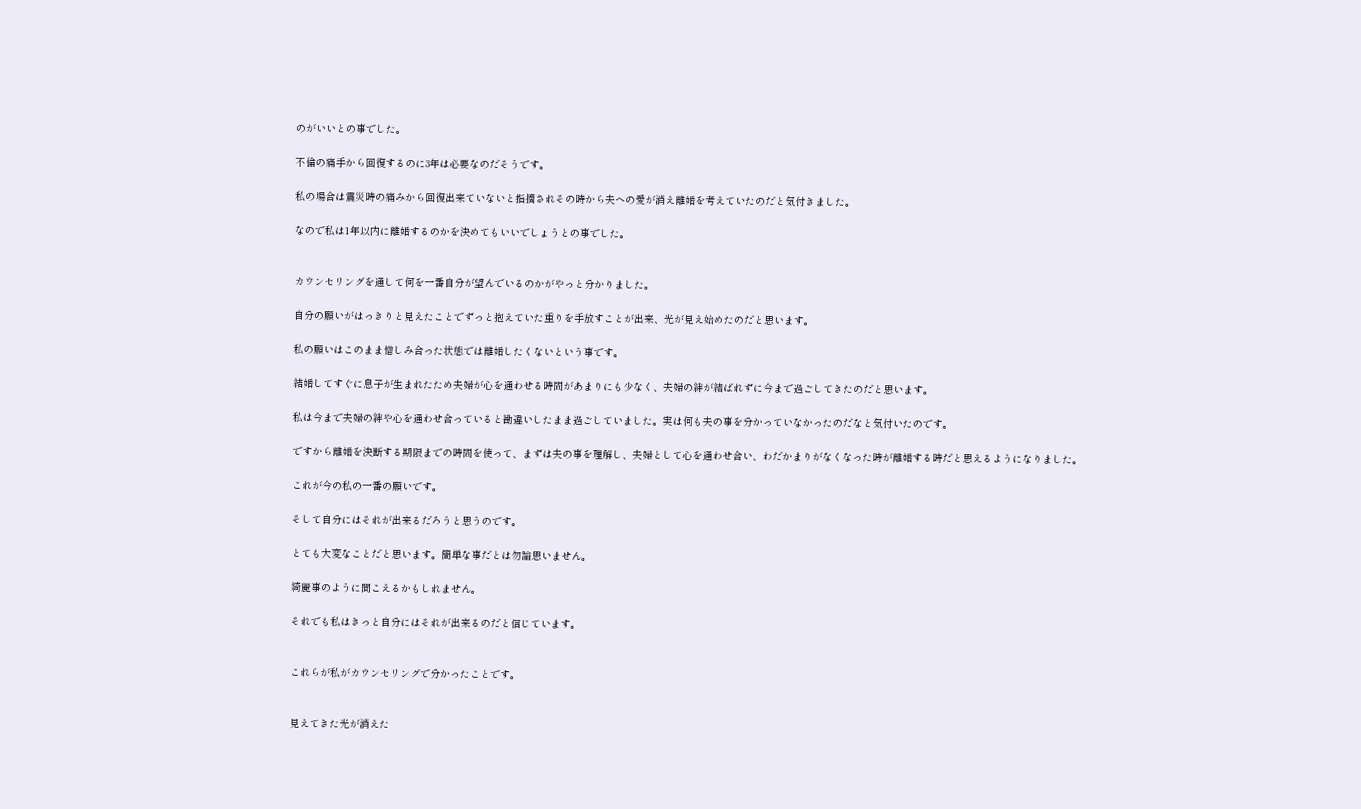のがいいとの事でした。

不倫の痛手から回復するのに3年は必要なのだそうです。

私の場合は震災時の痛みから回復出来ていないと指摘されその時から夫への愛が消え離婚を考えていたのだと気付きました。

なので私は1年以内に離婚するのかを決めてもいいでしょうとの事でした。


カウンセリングを通して何を一番自分が望んでいるのかがやっと分かりました。

自分の願いがはっきりと見えたことでずっと抱えていた重りを手放すことが出来、光が見え始めたのだと思います。

私の願いはこのまま憎しみ合った状態では離婚したくないという事です。

結婚してすぐに息子が生まれたため夫婦が心を通わせる時間があまりにも少なく、夫婦の絆が結ばれずに今まで過ごしてきたのだと思います。

私は今まで夫婦の絆や心を通わせ合っていると勘違いしたまま過ごしていました。実は何も夫の事を分かっていなかったのだなと気付いたのです。

ですから離婚を決断する期限までの時間を使って、まずは夫の事を理解し、夫婦として心を通わせ合い、わだかまりがなくなった時が離婚する時だと思えるようになりました。

これが今の私の一番の願いです。

そして自分にはそれが出来るだろうと思うのです。

とても大変なことだと思います。簡単な事だとは勿論思いません。

綺麗事のように聞こえるかもしれません。

それでも私はきっと自分にはそれが出来るのだと信じています。


これらが私がカウンセリングで分かったことです。


見えてきた光が消えた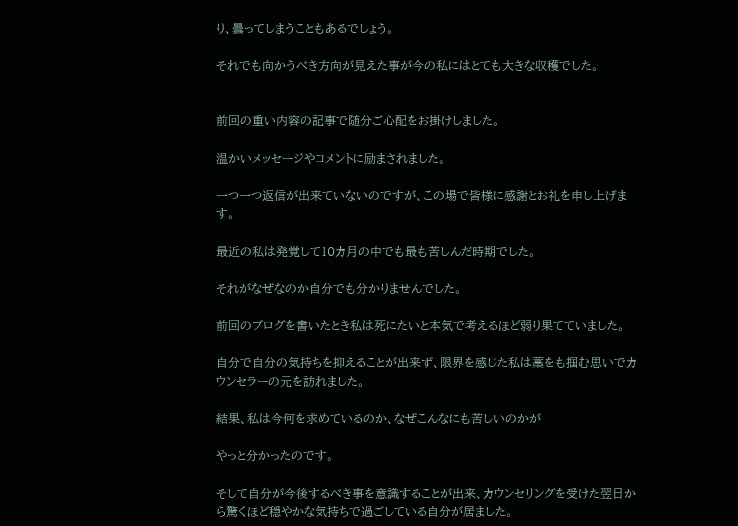り、曇ってしまうこともあるでしょう。

それでも向かうべき方向が見えた事が今の私にはとても大きな収穫でした。


前回の重い内容の記事で随分ご心配をお掛けしました。

温かいメッセージやコメントに励まされました。

一つ一つ返信が出来ていないのですが、この場で皆様に感謝とお礼を申し上げます。

最近の私は発覚して10カ月の中でも最も苦しんだ時期でした。

それがなぜなのか自分でも分かりませんでした。

前回のブログを書いたとき私は死にたいと本気で考えるほど弱り果てていました。

自分で自分の気持ちを抑えることが出来ず、限界を感じた私は藁をも掴む思いでカウンセラーの元を訪れました。

結果、私は今何を求めているのか、なぜこんなにも苦しいのかが

やっと分かったのです。

そして自分が今後するべき事を意識することが出来、カウンセリングを受けた翌日から驚くほど穏やかな気持ちで過ごしている自分が居ました。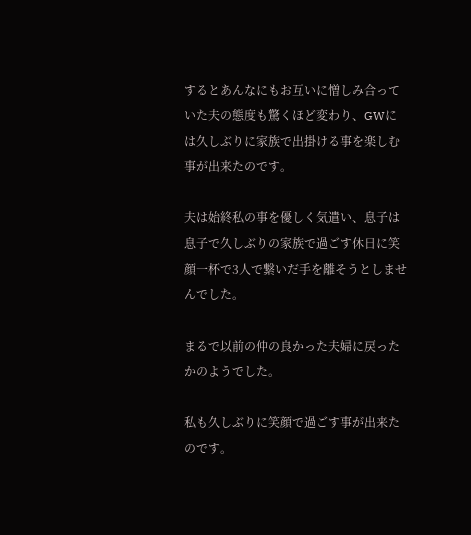するとあんなにもお互いに憎しみ合っていた夫の態度も驚くほど変わり、GWには久しぶりに家族で出掛ける事を楽しむ事が出来たのです。

夫は始終私の事を優しく気遣い、息子は息子で久しぶりの家族で過ごす休日に笑顔一杯で3人で繋いだ手を離そうとしませんでした。

まるで以前の仲の良かった夫婦に戻ったかのようでした。

私も久しぶりに笑顔で過ごす事が出来たのです。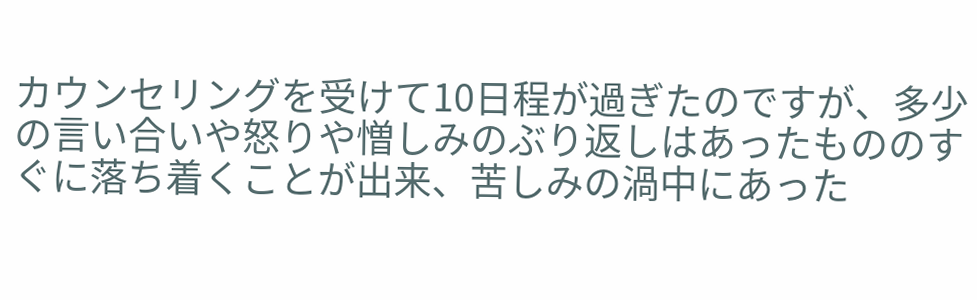カウンセリングを受けて10日程が過ぎたのですが、多少の言い合いや怒りや憎しみのぶり返しはあったもののすぐに落ち着くことが出来、苦しみの渦中にあった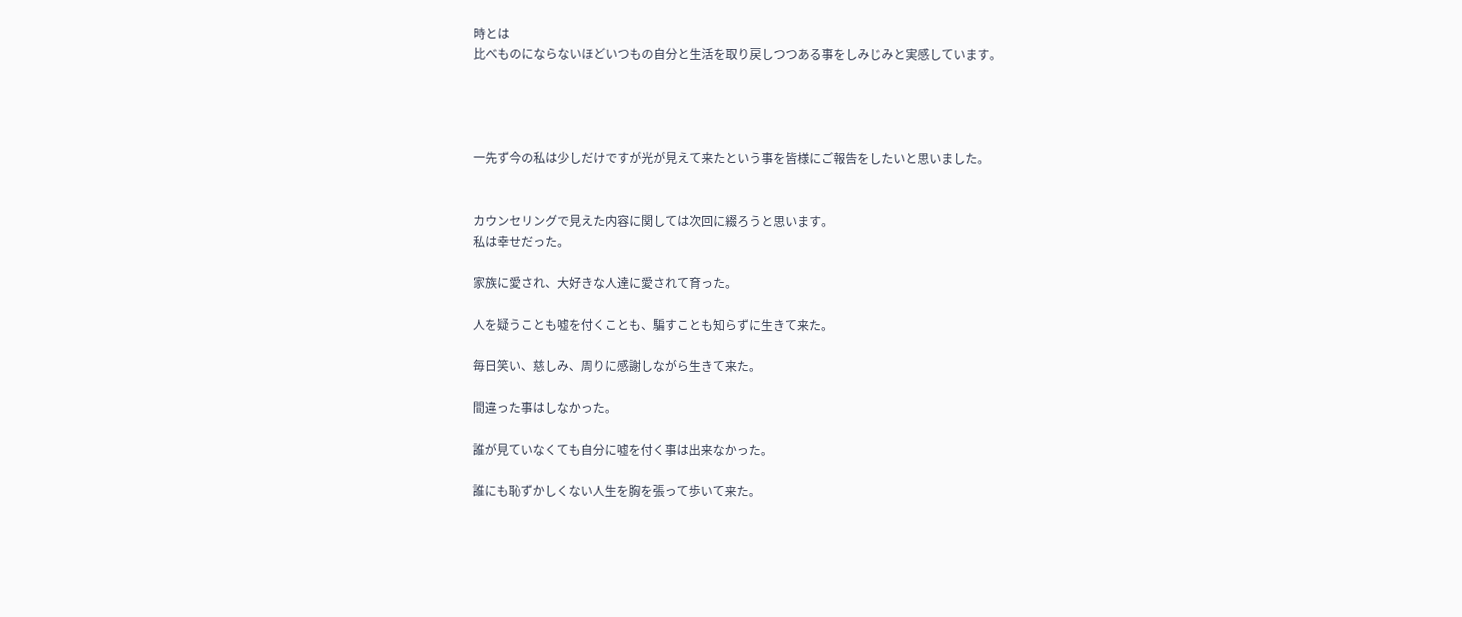時とは
比べものにならないほどいつもの自分と生活を取り戻しつつある事をしみじみと実感しています。




一先ず今の私は少しだけですが光が見えて来たという事を皆様にご報告をしたいと思いました。


カウンセリングで見えた内容に関しては次回に綴ろうと思います。
私は幸せだった。

家族に愛され、大好きな人達に愛されて育った。

人を疑うことも嘘を付くことも、騙すことも知らずに生きて来た。

毎日笑い、慈しみ、周りに感謝しながら生きて来た。

間違った事はしなかった。

誰が見ていなくても自分に嘘を付く事は出来なかった。

誰にも恥ずかしくない人生を胸を張って歩いて来た。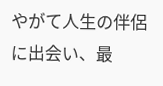やがて人生の伴侶に出会い、最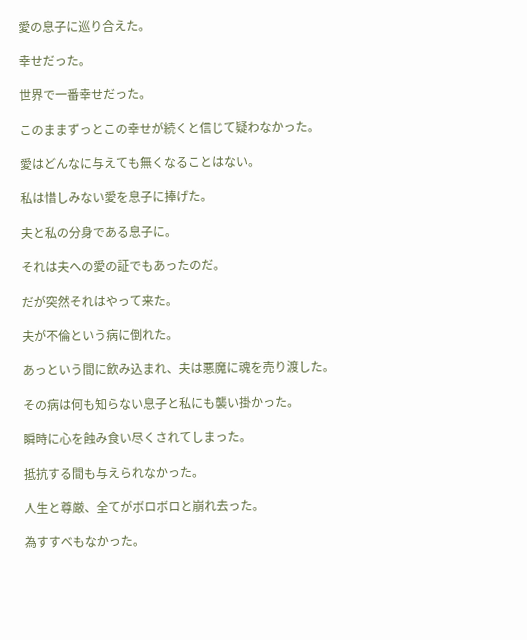愛の息子に巡り合えた。

幸せだった。

世界で一番幸せだった。

このままずっとこの幸せが続くと信じて疑わなかった。

愛はどんなに与えても無くなることはない。

私は惜しみない愛を息子に捧げた。

夫と私の分身である息子に。

それは夫への愛の証でもあったのだ。

だが突然それはやって来た。

夫が不倫という病に倒れた。

あっという間に飲み込まれ、夫は悪魔に魂を売り渡した。

その病は何も知らない息子と私にも襲い掛かった。

瞬時に心を蝕み食い尽くされてしまった。

抵抗する間も与えられなかった。

人生と尊厳、全てがボロボロと崩れ去った。

為すすべもなかった。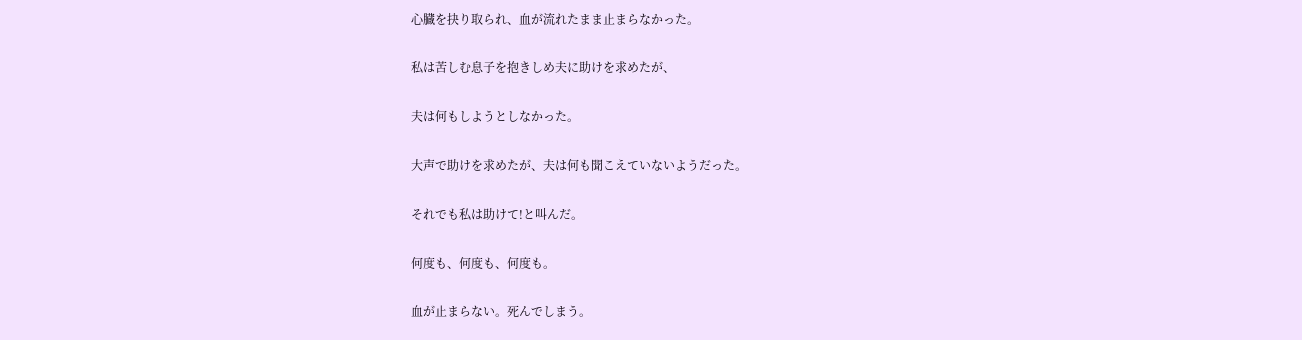心臓を抉り取られ、血が流れたまま止まらなかった。

私は苦しむ息子を抱きしめ夫に助けを求めたが、

夫は何もしようとしなかった。

大声で助けを求めたが、夫は何も聞こえていないようだった。

それでも私は助けて!と叫んだ。

何度も、何度も、何度も。

血が止まらない。死んでしまう。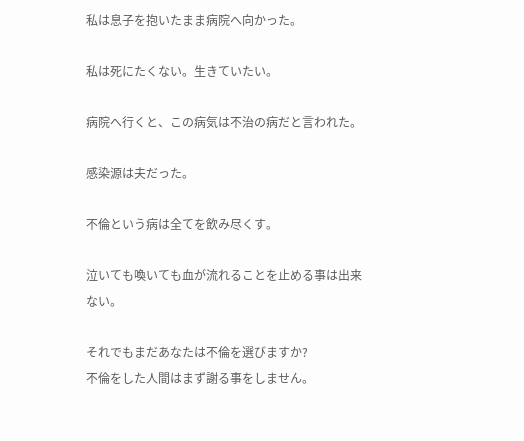私は息子を抱いたまま病院へ向かった。

私は死にたくない。生きていたい。

病院へ行くと、この病気は不治の病だと言われた。

感染源は夫だった。

不倫という病は全てを飲み尽くす。

泣いても喚いても血が流れることを止める事は出来ない。

それでもまだあなたは不倫を選びますか?
不倫をした人間はまず謝る事をしません。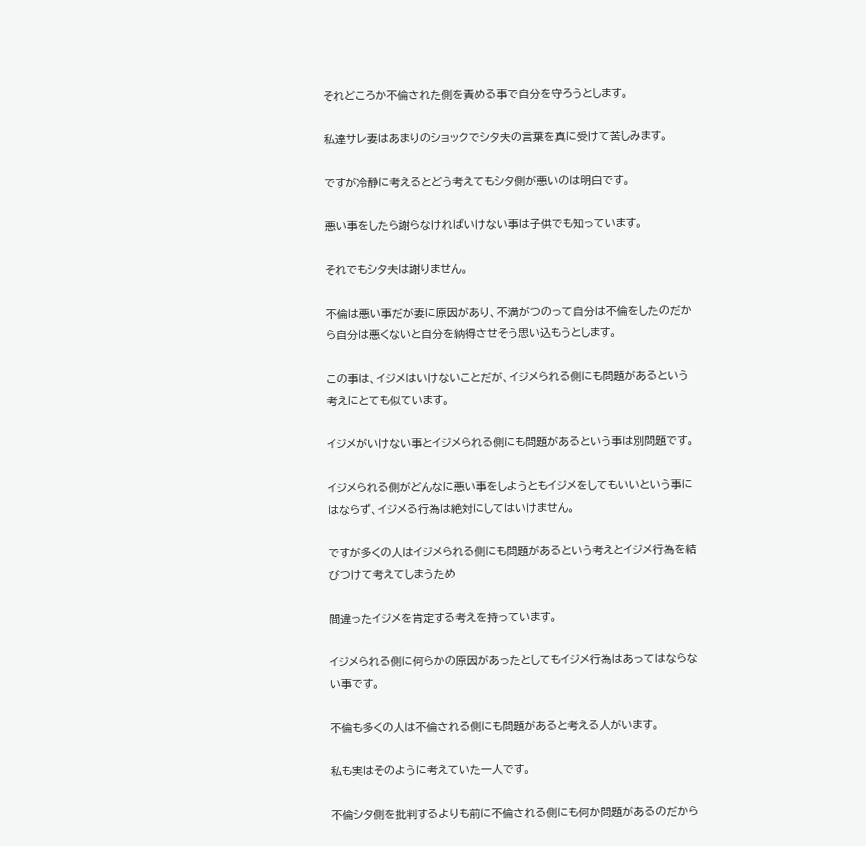それどころか不倫された側を責める事で自分を守ろうとします。

私達サレ妻はあまりのショックでシタ夫の言葉を真に受けて苦しみます。

ですが冷静に考えるとどう考えてもシタ側が悪いのは明白です。

悪い事をしたら謝らなければいけない事は子供でも知っています。

それでもシタ夫は謝りません。

不倫は悪い事だが妻に原因があり、不満がつのって自分は不倫をしたのだから自分は悪くないと自分を納得させそう思い込もうとします。

この事は、イジメはいけないことだが、イジメられる側にも問題があるという考えにとても似ています。

イジメがいけない事とイジメられる側にも問題があるという事は別問題です。

イジメられる側がどんなに悪い事をしようともイジメをしてもいいという事にはならず、イジメる行為は絶対にしてはいけません。

ですが多くの人はイジメられる側にも問題があるという考えとイジメ行為を結びつけて考えてしまうため

間違ったイジメを肯定する考えを持っています。

イジメられる側に何らかの原因があったとしてもイジメ行為はあってはならない事です。

不倫も多くの人は不倫される側にも問題があると考える人がいます。

私も実はそのように考えていた一人です。

不倫シタ側を批判するよりも前に不倫される側にも何か問題があるのだから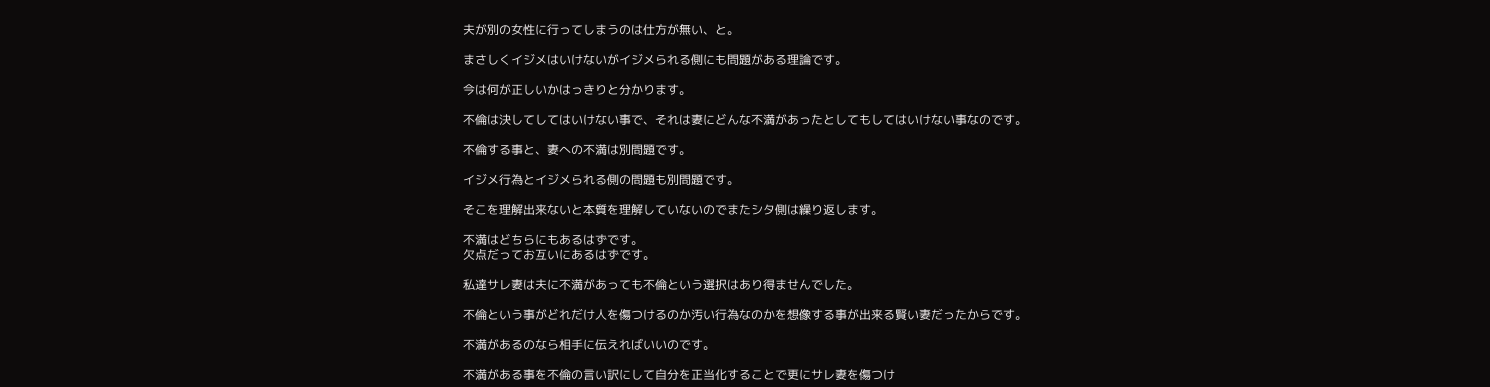夫が別の女性に行ってしまうのは仕方が無い、と。

まさしくイジメはいけないがイジメられる側にも問題がある理論です。

今は何が正しいかはっきりと分かります。

不倫は決してしてはいけない事で、それは妻にどんな不満があったとしてもしてはいけない事なのです。

不倫する事と、妻への不満は別問題です。

イジメ行為とイジメられる側の問題も別問題です。

そこを理解出来ないと本質を理解していないのでまたシタ側は繰り返します。

不満はどちらにもあるはずです。
欠点だってお互いにあるはずです。

私達サレ妻は夫に不満があっても不倫という選択はあり得ませんでした。

不倫という事がどれだけ人を傷つけるのか汚い行為なのかを想像する事が出来る賢い妻だったからです。

不満があるのなら相手に伝えればいいのです。

不満がある事を不倫の言い訳にして自分を正当化することで更にサレ妻を傷つけ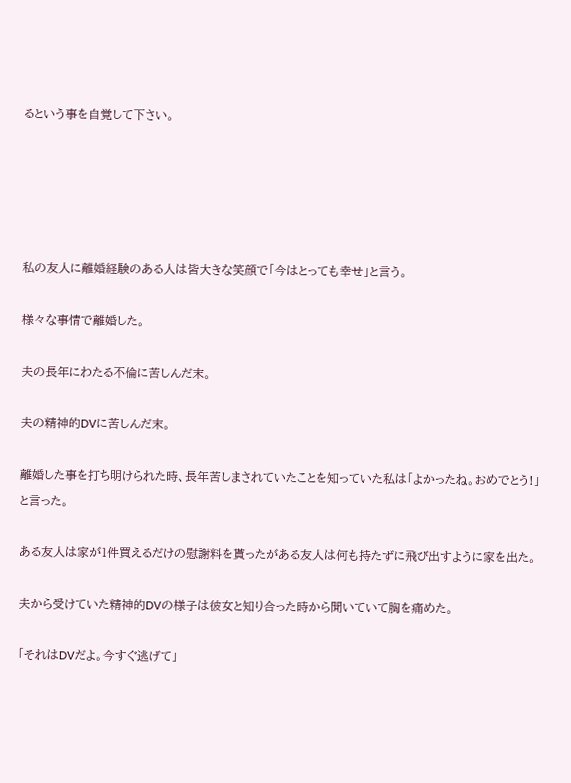るという事を自覚して下さい。





私の友人に離婚経験のある人は皆大きな笑顔で「今はとっても幸せ」と言う。

様々な事情で離婚した。

夫の長年にわたる不倫に苦しんだ末。

夫の精神的DVに苦しんだ末。

離婚した事を打ち明けられた時、長年苦しまされていたことを知っていた私は「よかったね。おめでとう!」と言った。

ある友人は家が1件買えるだけの慰謝料を貰ったがある友人は何も持たずに飛び出すように家を出た。

夫から受けていた精神的DVの様子は彼女と知り合った時から聞いていて胸を痛めた。

「それはDVだよ。今すぐ逃げて」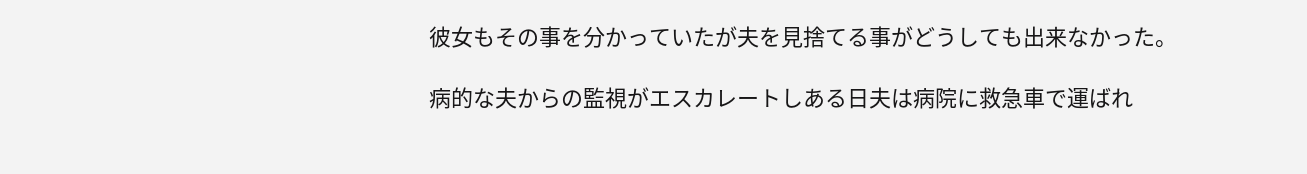彼女もその事を分かっていたが夫を見捨てる事がどうしても出来なかった。

病的な夫からの監視がエスカレートしある日夫は病院に救急車で運ばれ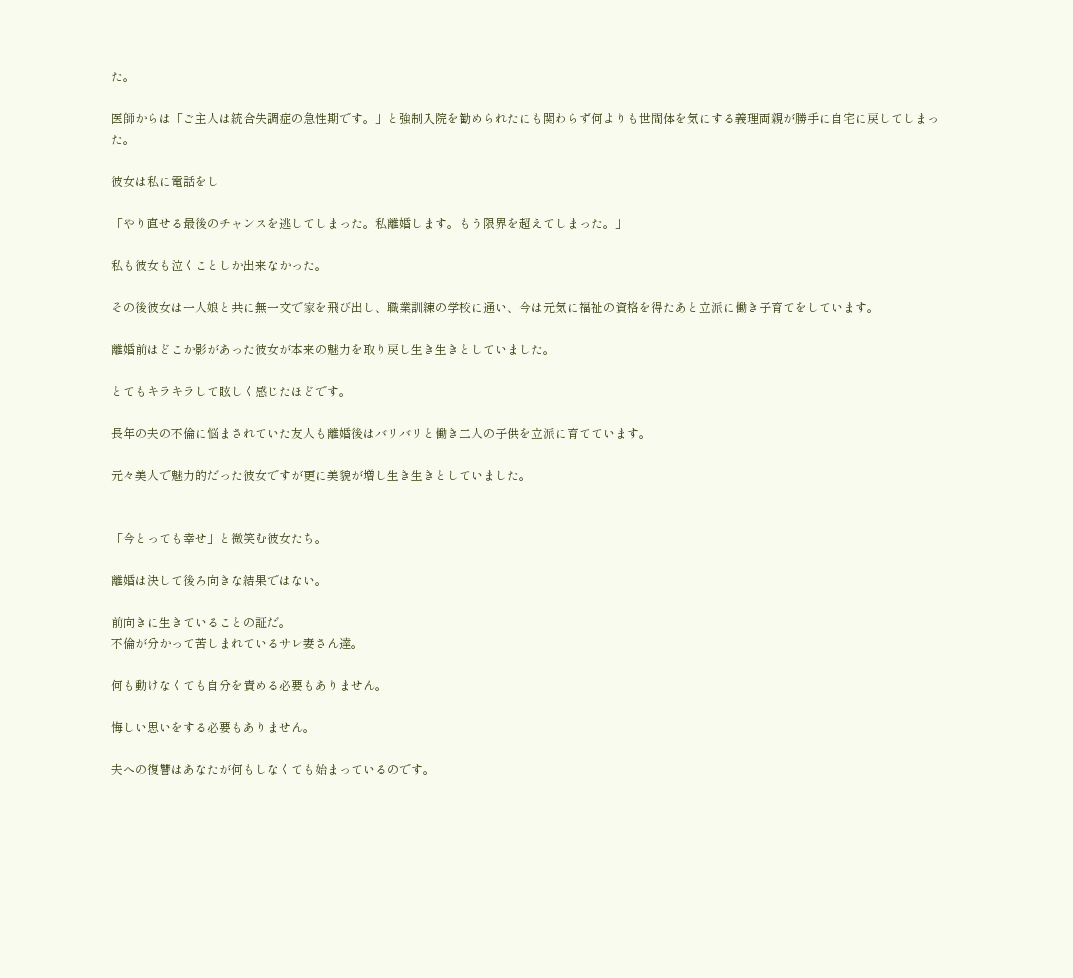た。

医師からは「ご主人は統合失調症の急性期です。」と強制入院を勧められたにも関わらず何よりも世間体を気にする義理両親が勝手に自宅に戻してしまった。

彼女は私に電話をし

「やり直せる最後のチャンスを逃してしまった。私離婚します。もう限界を超えてしまった。」

私も彼女も泣くことしか出来なかった。

その後彼女は一人娘と共に無一文で家を飛び出し、職業訓練の学校に通い、今は元気に福祉の資格を得たあと立派に働き子育てをしています。

離婚前はどこか影があった彼女が本来の魅力を取り戻し生き生きとしていました。

とてもキラキラして眩しく感じたほどです。

長年の夫の不倫に悩まされていた友人も離婚後はバリバリと働き二人の子供を立派に育てています。

元々美人で魅力的だった彼女ですが更に美貌が増し生き生きとしていました。


「今とっても幸せ」と微笑む彼女たち。

離婚は決して後ろ向きな結果ではない。

前向きに生きていることの証だ。
不倫が分かって苦しまれているサレ妻さん達。

何も動けなくても自分を責める必要もありません。

悔しい思いをする必要もありません。

夫への復讐はあなたが何もしなくても始まっているのです。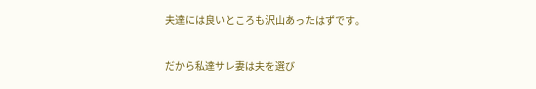夫達には良いところも沢山あったはずです。

だから私達サレ妻は夫を選び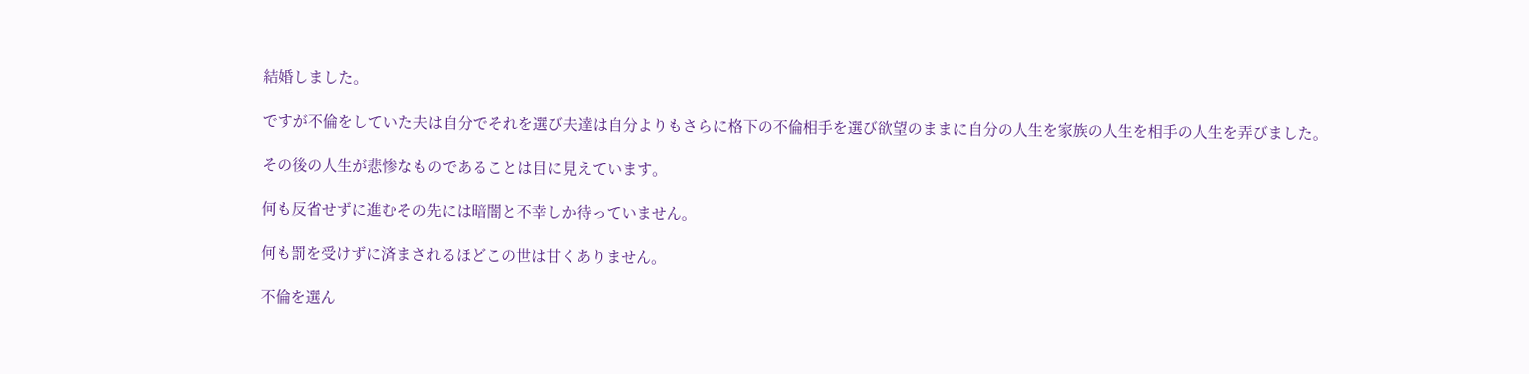結婚しました。

ですが不倫をしていた夫は自分でそれを選び夫達は自分よりもさらに格下の不倫相手を選び欲望のままに自分の人生を家族の人生を相手の人生を弄びました。

その後の人生が悲惨なものであることは目に見えています。

何も反省せずに進むその先には暗闇と不幸しか待っていません。

何も罰を受けずに済まされるほどこの世は甘くありません。

不倫を選ん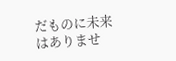だものに未来はありませ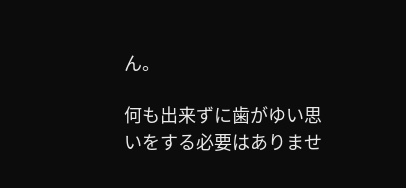ん。

何も出来ずに歯がゆい思いをする必要はありませ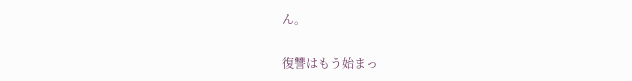ん。

復讐はもう始まっ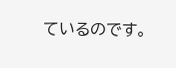ているのです。